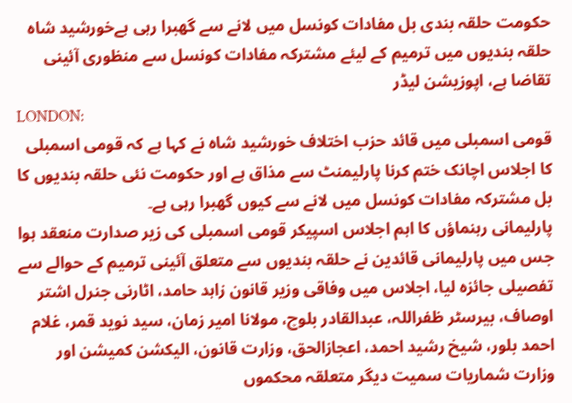حکومت حلقہ بندی بل مفادات کونسل میں لانے سے گھبرا رہی ہےخورشید شاہ
حلقہ بندیوں میں ترمیم کے لیئے مشترکہ مفادات کونسل سے منظوری آئینی تقاضا ہے، اپوزیشن لیڈر
LONDON:
قومی اسمبلی میں قائد حزب اختلاف خورشید شاہ نے کہا ہے کہ قومی اسمبلی کا اجلاس اچانک ختم کرنا پارلیمنٹ سے مذاق ہے اور حکومت نئی حلقہ بندیوں کا بل مشترکہ مفادات کونسل میں لانے سے کیوں گھبرا رہی ہے۔
پارلیمانی رہنماؤں كا اہم اجلاس اسپیكر قومی اسمبلی كی زیر صدارت منعقد ہوا جس میں پارلیمانی قائدین نے حلقہ بندیوں سے متعلق آئینی ترمیم كے حوالے سے تفصیلی جائزہ لیا، اجلاس میں وفاقی وزیر قانون زاہد حامد، اٹارنی جنرل اشتر اوصاف، بیرسٹر ظفراللہ، عبدالقادر بلوچ، مولانا امیر زمان، سید نوید قمر، غلام احمد بلور، شیخ رشید احمد، اعجازالحق، وزارت قانون، الیكشن كمیشن اور وزارت شماریات سمیت دیگر متعلقہ محكموں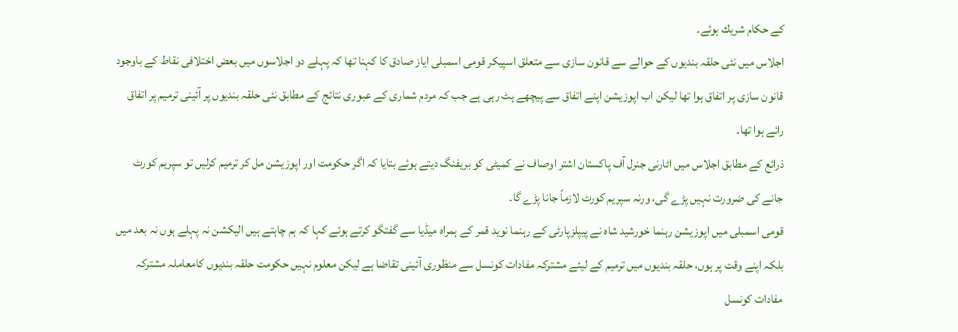كے حكام شریك ہوئے۔
اجلاس میں نئی حلقہ بندیوں كے حوالے سے قانون سازی سے متعلق اسپیكر قومی اسمبلی ایاز صادق كا كہنا تھا كہ پہلے دو اجلاسوں میں بعض اختلافی نقاط كے باوجود قانون سازی پر اتفاق ہوا تھا لیكن اب اپوزیشن اپنے اتفاق سے پیچھے ہٹ رہی ہے جب کہ مردم شماری كے عبوری نتائج كے مطابق نئی حلقہ بندیوں پر آئینی ترمیم پر اتفاق رائے ہوا تھا۔
ذرائع كے مطابق اجلاس میں اٹارنی جنرل آف پاكستان اشتر اوصاف نے كمیٹی كو بریفنگ دیتے ہوئے بتایا كہ اگر حكومت اور اپوزیشن مل كر ترمیم كرلیں تو سپریم كورٹ جانے كی ضرورت نہیں پڑے گی، ورنہ سپریم كورٹ لازماً جانا پڑے گا۔
قومی اسمبلی میں اپوزیشن رہنما خورشید شاہ نے پیپلزپارٹی کے رہنما نوید قمر کے ہمراہ میڈیا سے گفتگو کرتے ہوئے کہا کہ ہم چاہتے ہیں الیکشن نہ پہلے ہوں نہ بعد میں بلکہ اپنے وقت پر ہوں، حلقہ بندیوں میں ترمیم کے لیئے مشترکہ مفادات کونسل سے منظوری آئینی تقاضا ہے لیکن معلوم نہیں حکومت حلقہ بندیوں کامعاملہ مشترکہ مفادات کونسل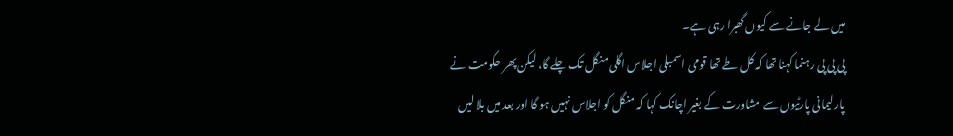میں لے جانے سے کیوں گھبرا رہی ہے۔
پی پی پی رہنما کہنا تھا کہ کل طے تھا قومی اسمبلی اجلاس اگلی منگل تک چلے گا، لیکن پھر حکومت نے پارلیمانی پارٹیوں سے مشاورت کے بغیر اچانک کہا کہ منگل کو اجلاس نہیں ہو گا اور بعد میں بلا لیں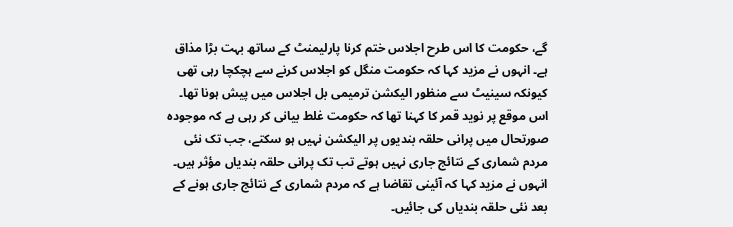گے، حکومت کا اس طرح اجلاس ختم کرنا پارلیمنٹ کے ساتھ بہت بڑا مذاق ہے۔ انہوں نے مزید کہا کہ حکومت منگل کو اجلاس کرنے سے ہچکچا رہی تھی کیونکہ سینیٹ سے منظور الیکشن ترمیمی بل اجلاس میں پیش ہونا تھا۔
اس موقع پر نوید قمر کا کہنا تھا کہ حکومت غلط بیانی کر رہی ہے کہ موجودہ صورتحال میں پرانی حلقہ بندیوں پر الیکشن نہیں ہو سکتے، جب تک نئی مردم شماری کے نتائج جاری نہیں ہوتے تب تک پرانی حلقہ بندیاں مؤثر ہیں۔ انہوں نے مزید کہا کہ آئینی تقاضا ہے کہ مردم شماری کے نتائج جاری ہونے کے بعد نئی حلقہ بندیاں کی جائیں۔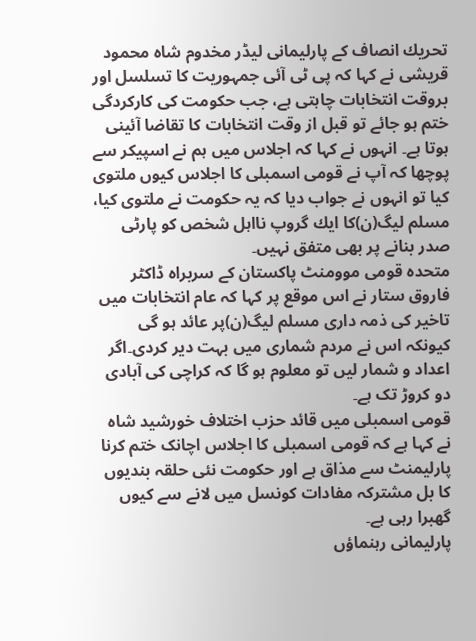تحریك انصاف كے پارلیمانی لیڈر مخدوم شاہ محمود قریشی نے كہا كہ پی ٹی آئی جمہوریت كا تسلسل اور بروقت انتخابات چاہتی ہے، جب حكومت كی كاركردگی ختم ہو جائے تو قبل از وقت انتخابات كا تقاضا آئینی ہوتا ہے۔ انہوں نے كہا كہ اجلاس میں ہم نے اسپیكر سے پوچھا كہ آپ نے قومی اسمبلی كا اجلاس كیوں ملتوی كیا تو انہوں نے جواب دیا كہ یہ حكومت نے ملتوی كیا، مسلم لیگ(ن)كا ایك گروپ نااہل شخص كو پارٹی صدر بنانے پر بھی متفق نہیں۔
متحدہ قومی موومنٹ پاكستان كے سربراہ ڈاكٹر فاروق ستار نے اس موقع پر كہا كہ عام انتخابات میں تاخیر كی ذمہ داری مسلم لیگ(ن)پر عائد ہو گی كیونكہ اس نے مردم شماری میں بہت دیر كردی۔اگر اعداد و شمار لیں تو معلوم ہو گا كہ كراچی كی آبادی دو كروڑ تک ہے۔
قومی اسمبلی میں قائد حزب اختلاف خورشید شاہ نے کہا ہے کہ قومی اسمبلی کا اجلاس اچانک ختم کرنا پارلیمنٹ سے مذاق ہے اور حکومت نئی حلقہ بندیوں کا بل مشترکہ مفادات کونسل میں لانے سے کیوں گھبرا رہی ہے۔
پارلیمانی رہنماؤں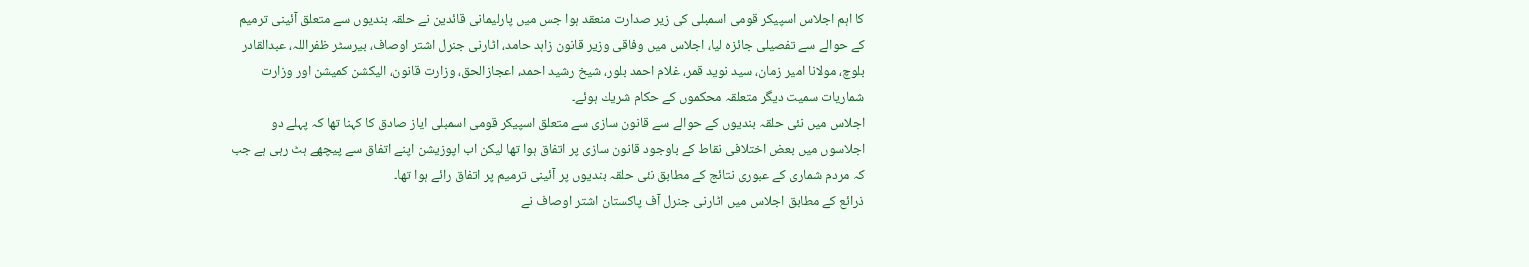كا اہم اجلاس اسپیكر قومی اسمبلی كی زیر صدارت منعقد ہوا جس میں پارلیمانی قائدین نے حلقہ بندیوں سے متعلق آئینی ترمیم كے حوالے سے تفصیلی جائزہ لیا، اجلاس میں وفاقی وزیر قانون زاہد حامد، اٹارنی جنرل اشتر اوصاف، بیرسٹر ظفراللہ، عبدالقادر بلوچ، مولانا امیر زمان، سید نوید قمر، غلام احمد بلور، شیخ رشید احمد، اعجازالحق، وزارت قانون، الیكشن كمیشن اور وزارت شماریات سمیت دیگر متعلقہ محكموں كے حكام شریك ہوئے۔
اجلاس میں نئی حلقہ بندیوں كے حوالے سے قانون سازی سے متعلق اسپیكر قومی اسمبلی ایاز صادق كا كہنا تھا كہ پہلے دو اجلاسوں میں بعض اختلافی نقاط كے باوجود قانون سازی پر اتفاق ہوا تھا لیكن اب اپوزیشن اپنے اتفاق سے پیچھے ہٹ رہی ہے جب کہ مردم شماری كے عبوری نتائج كے مطابق نئی حلقہ بندیوں پر آئینی ترمیم پر اتفاق رائے ہوا تھا۔
ذرائع كے مطابق اجلاس میں اٹارنی جنرل آف پاكستان اشتر اوصاف نے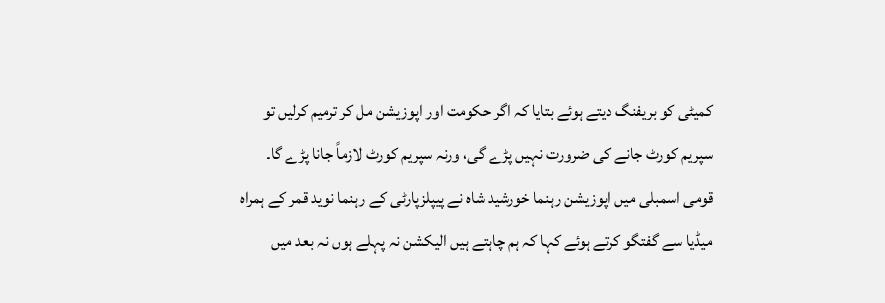كمیٹی كو بریفنگ دیتے ہوئے بتایا كہ اگر حكومت اور اپوزیشن مل كر ترمیم كرلیں تو سپریم كورٹ جانے كی ضرورت نہیں پڑے گی، ورنہ سپریم كورٹ لازماً جانا پڑے گا۔
قومی اسمبلی میں اپوزیشن رہنما خورشید شاہ نے پیپلزپارٹی کے رہنما نوید قمر کے ہمراہ میڈیا سے گفتگو کرتے ہوئے کہا کہ ہم چاہتے ہیں الیکشن نہ پہلے ہوں نہ بعد میں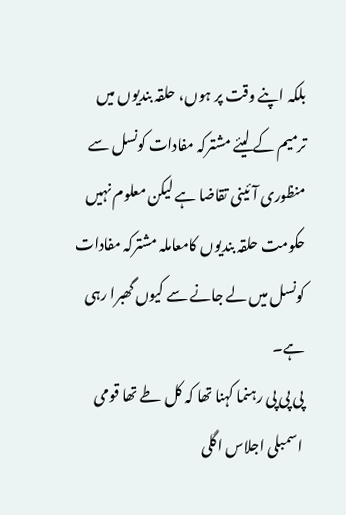بلکہ اپنے وقت پر ہوں، حلقہ بندیوں میں ترمیم کے لیئے مشترکہ مفادات کونسل سے منظوری آئینی تقاضا ہے لیکن معلوم نہیں حکومت حلقہ بندیوں کامعاملہ مشترکہ مفادات کونسل میں لے جانے سے کیوں گھبرا رہی ہے۔
پی پی پی رہنما کہنا تھا کہ کل طے تھا قومی اسمبلی اجلاس اگلی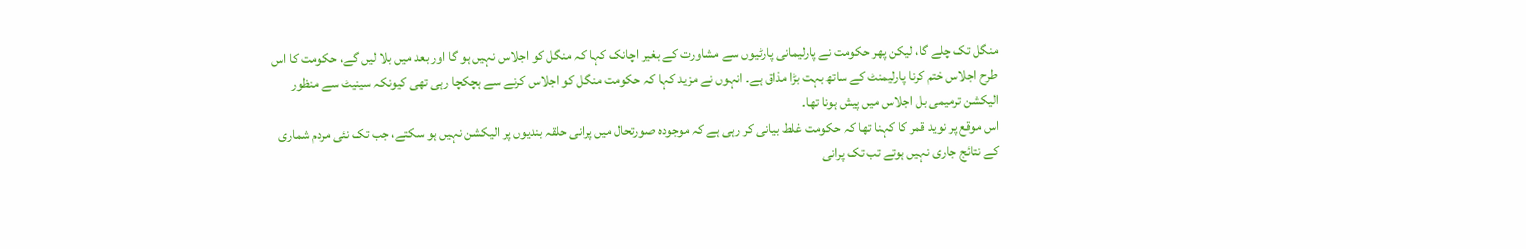منگل تک چلے گا، لیکن پھر حکومت نے پارلیمانی پارٹیوں سے مشاورت کے بغیر اچانک کہا کہ منگل کو اجلاس نہیں ہو گا اور بعد میں بلا لیں گے، حکومت کا اس طرح اجلاس ختم کرنا پارلیمنٹ کے ساتھ بہت بڑا مذاق ہے۔ انہوں نے مزید کہا کہ حکومت منگل کو اجلاس کرنے سے ہچکچا رہی تھی کیونکہ سینیٹ سے منظور الیکشن ترمیمی بل اجلاس میں پیش ہونا تھا۔
اس موقع پر نوید قمر کا کہنا تھا کہ حکومت غلط بیانی کر رہی ہے کہ موجودہ صورتحال میں پرانی حلقہ بندیوں پر الیکشن نہیں ہو سکتے، جب تک نئی مردم شماری کے نتائج جاری نہیں ہوتے تب تک پرانی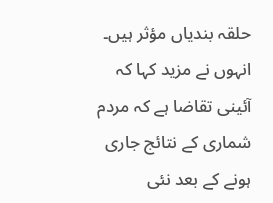حلقہ بندیاں مؤثر ہیں۔ انہوں نے مزید کہا کہ آئینی تقاضا ہے کہ مردم شماری کے نتائج جاری ہونے کے بعد نئی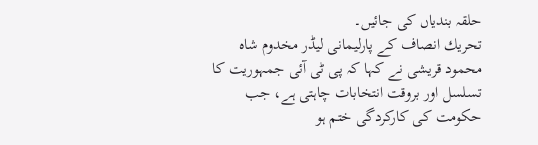حلقہ بندیاں کی جائیں۔
تحریك انصاف كے پارلیمانی لیڈر مخدوم شاہ محمود قریشی نے كہا كہ پی ٹی آئی جمہوریت كا تسلسل اور بروقت انتخابات چاہتی ہے، جب حكومت كی كاركردگی ختم ہو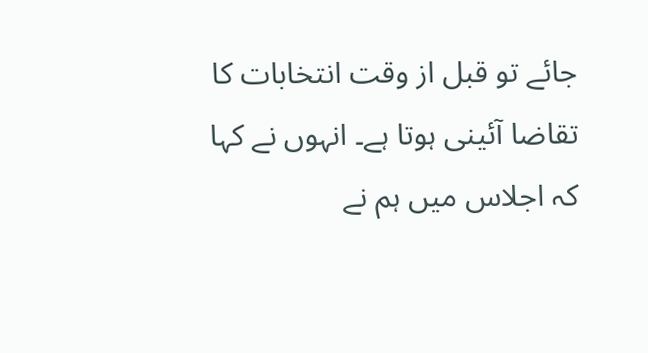جائے تو قبل از وقت انتخابات كا تقاضا آئینی ہوتا ہے۔ انہوں نے كہا كہ اجلاس میں ہم نے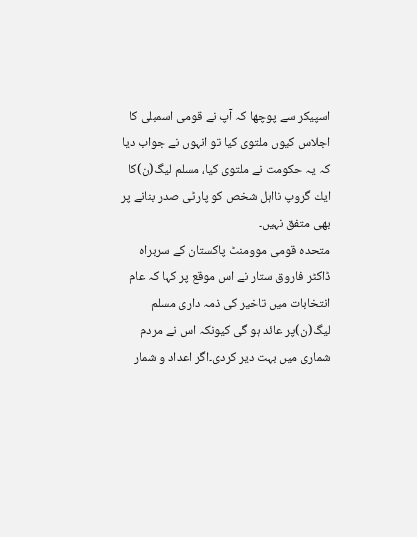اسپیكر سے پوچھا كہ آپ نے قومی اسمبلی كا اجلاس كیوں ملتوی كیا تو انہوں نے جواب دیا كہ یہ حكومت نے ملتوی كیا، مسلم لیگ(ن)كا ایك گروپ نااہل شخص كو پارٹی صدر بنانے پر بھی متفق نہیں۔
متحدہ قومی موومنٹ پاكستان كے سربراہ ڈاكٹر فاروق ستار نے اس موقع پر كہا كہ عام انتخابات میں تاخیر كی ذمہ داری مسلم لیگ(ن)پر عائد ہو گی كیونكہ اس نے مردم شماری میں بہت دیر كردی۔اگر اعداد و شمار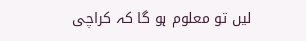لیں تو معلوم ہو گا كہ كراچی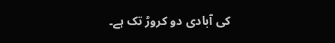كی آبادی دو كروڑ تک ہے۔